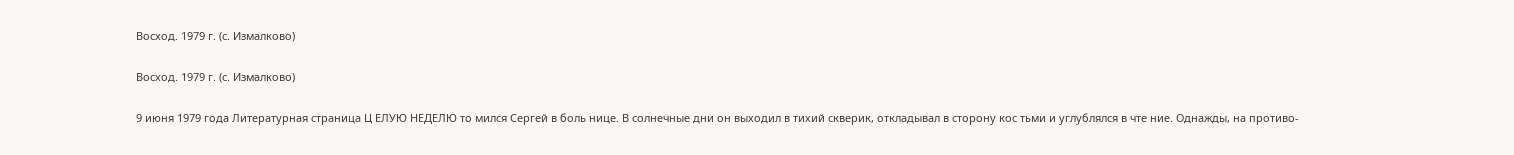Восход. 1979 г. (с. Измалково)

Восход. 1979 г. (с. Измалково)

9 июня 1979 года Литературная страница Ц ЕЛУЮ НЕДЕЛЮ то мился Сергей в боль нице. В солнечные дни он выходил в тихий скверик, откладывал в сторону кос тьми и углублялся в чте ние. Однажды, на противо-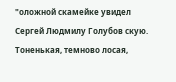"оложной скамейке увидел Сергей Людмилу Голубов скую. Тоненькая, темново лосая,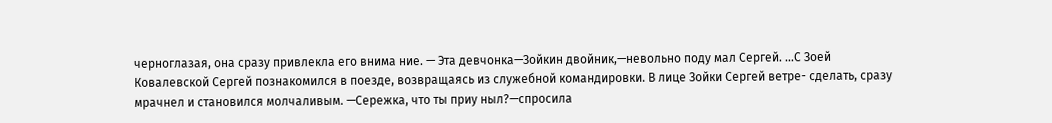черноглазая, она сразу привлекла его внима ние. — Эта девчонка—Зойкин двойник,—невольно поду мал Сергей. ...С Зоей Ковалевской Сергей познакомился в поезде, возвращаясь из служебной командировки. В лице Зойки Сергей ветре- сделать, сразу мрачнел и становился молчаливым. —Сережка, что ты приу ныл?—спросила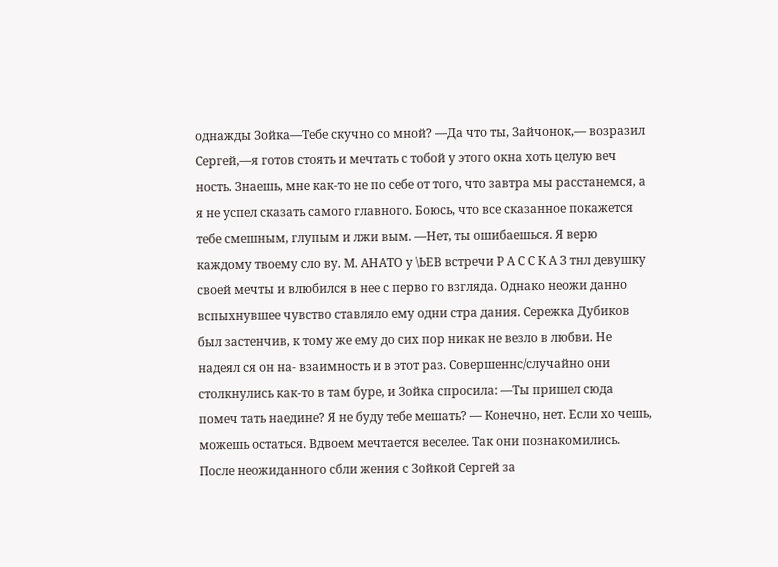однажды Зойка—Тебе скучно со мной? —Да что ты, Зайчонок,— возразил Сергей,—я готов стоять и мечтать с тобой у этого окна хоть целую веч ность. Знаешь, мне как-то не по себе от того, что завтра мы расстанемся, а я не успел сказать самого главного. Боюсь, что все сказанное покажется тебе смешным, глупым и лжи вым. —Нет, ты ошибаешься. Я верю каждому твоему сло ву. М. АНАТО у \ЬЕВ встречи Р А С С К А З тнл девушку своей мечты и влюбился в нее с перво го взгляда. Однако неожи данно вспыхнувшее чувство ставляло ему одни стра дания. Сережка Дубиков был застенчив, к тому же ему до сих пор никак не везло в любви. Не надеял ся он на- взаимность и в этот раз. Совершеннс/случайно они столкнулись как-то в там буре, и Зойка спросила: —Ты пришел сюда помеч тать наедине? Я не буду тебе мешать? — Конечно, нет. Если хо чешь, можешь остаться. Вдвоем мечтается веселее. Так они познакомились. После неожиданного сбли жения с Зойкой Сергей за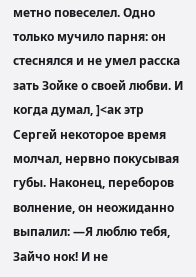метно повеселел. Одно только мучило парня: он стеснялся и не умел расска зать Зойке о своей любви. И когда думал, ]<ак этр Сергей некоторое время молчал, нервно покусывая губы. Наконец, переборов волнение, он неожиданно выпалил: —Я люблю тебя, Зайчо нок! И не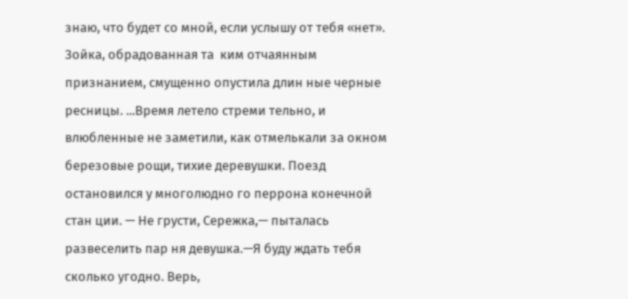знаю, что будет со мной, если услышу от тебя «нет». Зойка, обрадованная та  ким отчаянным признанием, смущенно опустила длин ные черные ресницы. ...Время летело стреми тельно, и влюбленные не заметили, как отмелькали за окном березовые рощи, тихие деревушки. Поезд остановился у многолюдно го перрона конечной стан ции. — Не грусти, Сережка,— пыталась развеселить пар ня девушка.—Я буду ждать тебя сколько угодно. Верь,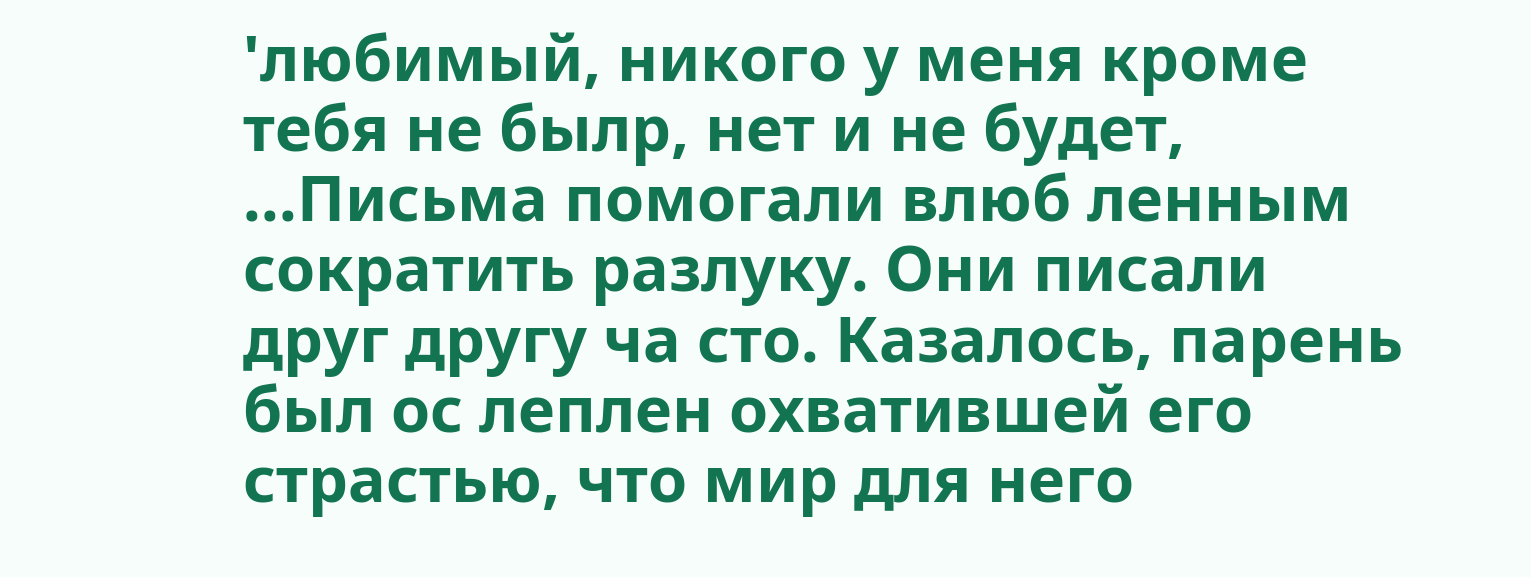'любимый, никого у меня кроме тебя не былр, нет и не будет, ...Письма помогали влюб ленным сократить разлуку. Они писали друг другу ча сто. Казалось, парень был ос леплен охватившей его страстью, что мир для него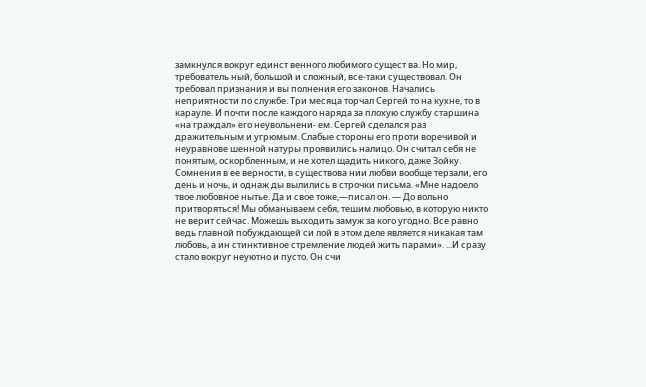замкнулся вокруг единст венного любимого сущест ва. Но мир, требователь ный, большой и сложный, все-таки существовал. Он требовал признания и вы полнения его законов. Начались неприятности по службе. Три месяца торчал Сергей то на кухне, то в карауле. И почти после каждого наряда за плохую службу старшина «на граждал» его неувольнени- ем. Сергей сделался раз дражительным и угрюмым. Слабые стороны его проти воречивой и неуравнове шенной натуры проявились налицо. Он считал себя не понятым, оскорбленным, и не хотел щадить никого, даже Зойку. Сомнения в ее верности, в существова нии любви вообще терзали, его день и ночь, и однаж ды вылились в строчки письма. «Мне надоело твое любовное нытье. Да и свое тоже,—писал он. — До вольно притворяться! Мы обманываем себя, тешим любовью, в которую никто не верит сейчас. Можешь выходить замуж за кого угодно. Все равно ведь главной побуждающей си лой в этом деле является никакая там любовь, а ин стинктивное стремление людей жить парами». ...И сразу стало вокруг неуютно и пусто. Он счи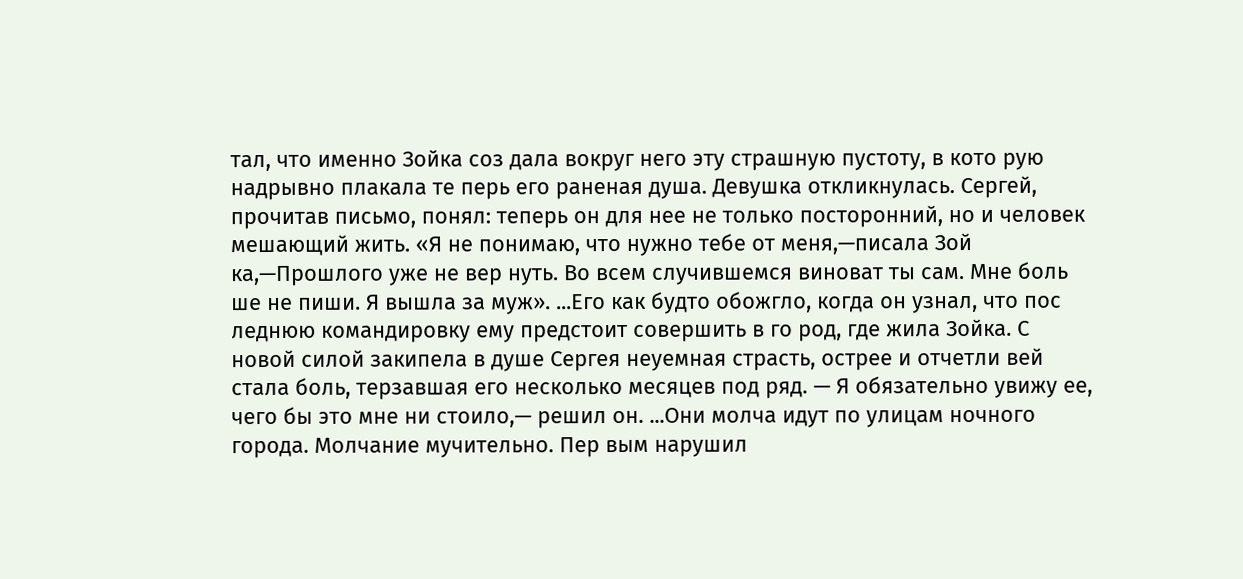тал, что именно Зойка соз дала вокруг него эту страшную пустоту, в кото рую надрывно плакала те перь его раненая душа. Девушка откликнулась. Сергей, прочитав письмо, понял: теперь он для нее не только посторонний, но и человек мешающий жить. «Я не понимаю, что нужно тебе от меня,—писала Зой ка,—Прошлого уже не вер нуть. Во всем случившемся виноват ты сам. Мне боль ше не пиши. Я вышла за муж». ...Его как будто обожгло, когда он узнал, что пос леднюю командировку ему предстоит совершить в го род, где жила Зойка. С новой силой закипела в душе Сергея неуемная страсть, острее и отчетли вей стала боль, терзавшая его несколько месяцев под ряд. — Я обязательно увижу ее, чего бы это мне ни стоило,— решил он. ...Они молча идут по улицам ночного города. Молчание мучительно. Пер вым нарушил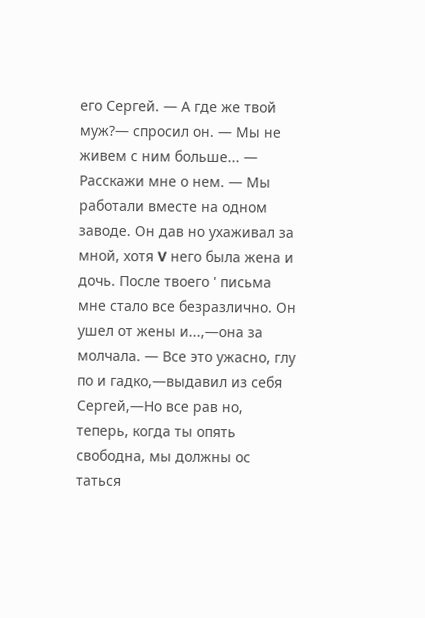его Сергей. — А где же твой муж?— спросил он. — Мы не живем с ним больше... — Расскажи мне о нем. — Мы работали вместе на одном заводе. Он дав но ухаживал за мной, хотя V него была жена и дочь. После твоего ' письма мне стало все безразлично. Он ушел от жены и...,—она за  молчала. — Все это ужасно, глу по и гадко,—выдавил из себя Сергей,—Но все рав но, теперь, когда ты опять свободна, мы должны ос таться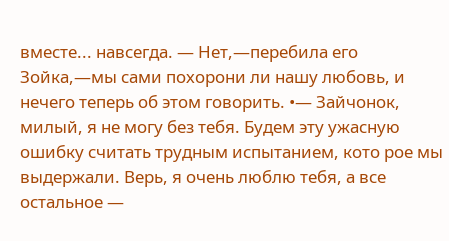вместе... навсегда. — Нет,—перебила его Зойка,—мы сами похорони ли нашу любовь, и нечего теперь об этом говорить. •— Зайчонок, милый, я не могу без тебя. Будем эту ужасную ошибку считать трудным испытанием, кото рое мы выдержали. Верь, я очень люблю тебя, а все остальное —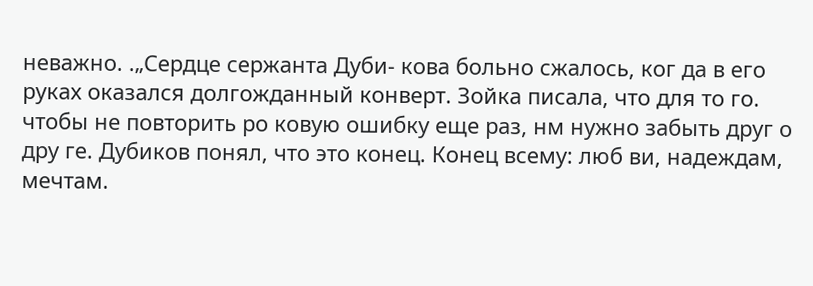неважно. .„Сердце сержанта Дуби- кова больно сжалось, ког да в его руках оказался долгожданный конверт. Зойка писала, что для то го. чтобы не повторить ро ковую ошибку еще раз, нм нужно забыть друг о дру ге. Дубиков понял, что это конец. Конец всему: люб ви, надеждам, мечтам.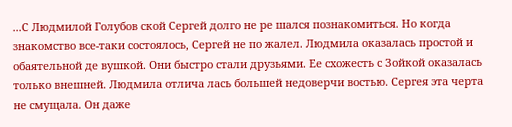...С Людмилой Голубов ской Сергей долго не ре шался познакомиться. Но когда знакомство все-таки состоялось, Сергей не по жалел. Людмила оказалась простой и обаятельной де вушкой. Они быстро стали друзьями. Ее схожесть с Зойкой оказалась только внешней. Людмила отлича лась большей недоверчи востью. Сергея эта черта не смущала. Он даже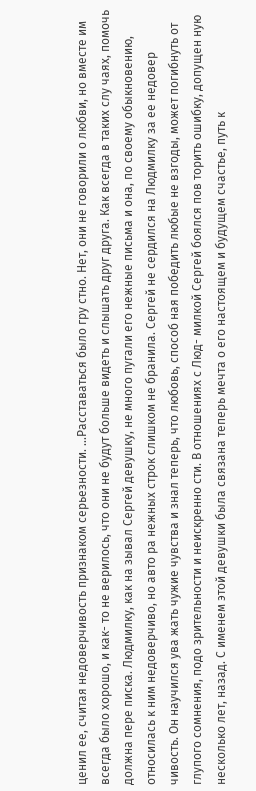ценил ее, считая недоверчивость признаком серьезности. ...Расставаться было гру стно. Нет, они не говорили о любви, но вместе им всегда было хорошо, и как- то не верилось, что они не будут больше видеть и слышать друг друга. Как всегда в таких слу чаях, помочь должна пере писка. Людмилку, как на зывал Сергей девушку, не много пугали его нежные письма и она, по своему обыкновению, относилась к ним недоверчиво, но авто ра нежных строк слишком не бранила. Сергей не сердился на Людмилку за ее недовер чивость. Он научился ува жать чужие чувства и знал теперь, что любовь, способ ная победить любые не взгоды, может погибнуть от глупого сомнения, подо зрительности и неискренно сти. В отношениях с Люд- милкой Сергей боялся пов торить ошибку, допущен ную несколько лет, назад. С именем этой девушки была связана теперь мечта о его настоящем и будущем счастье, путь к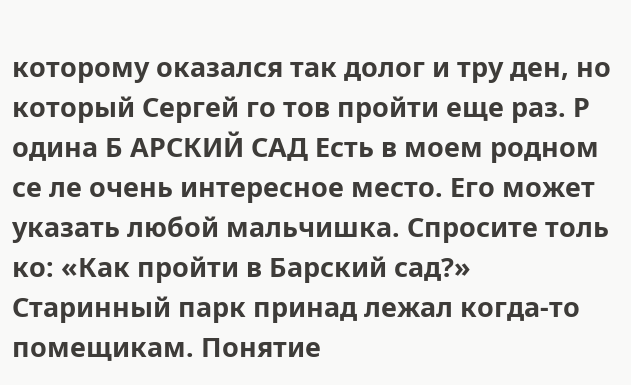которому оказался так долог и тру ден, но который Сергей го тов пройти еще раз. Р одина Б АРСКИЙ САД Есть в моем родном се ле очень интересное место. Его может указать любой мальчишка. Спросите толь ко: «Как пройти в Барский сад?» Старинный парк принад лежал когда-то помещикам. Понятие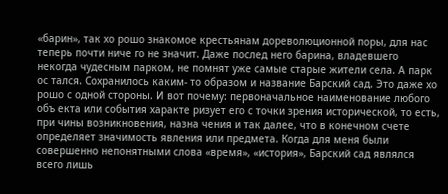«барин», так хо рошо знакомое крестьянам дореволюционной поры, для нас теперь почти ниче го не значит. Даже послед него барина, владевшего некогда чудесным парком, не помнят уже самые старые жители села. А парк ос тался. Сохранилось каким- то образом и название Барский сад. Это даже хо рошо с одной стороны. И вот почему: первоначальное наименование любого объ екта или события характе ризует его с точки зрения исторической, то есть, при чины возникновения, назна чения и так далее, что в конечном счете определяет значимость явления или предмета. Когда для меня были совершенно непонятными слова «время», «история», Барский сад являлся всего лишь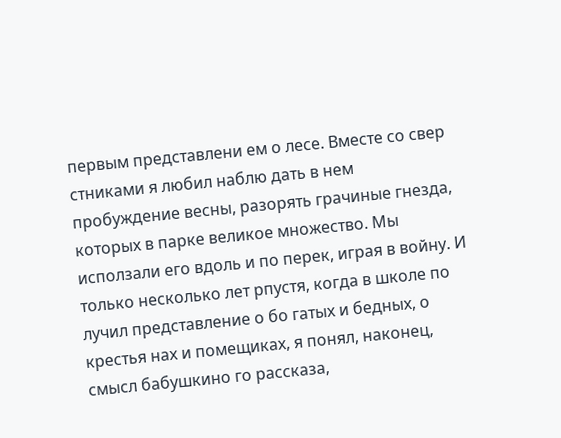первым представлени ем о лесе. Вместе со свер стниками я любил наблю дать в нем пробуждение весны, разорять грачиные гнезда, которых в парке великое множество. Мы исползали его вдоль и по перек, играя в войну. И только несколько лет рпустя, когда в школе по лучил представление о бо гатых и бедных, о крестья нах и помещиках, я понял, наконец, смысл бабушкино го рассказа,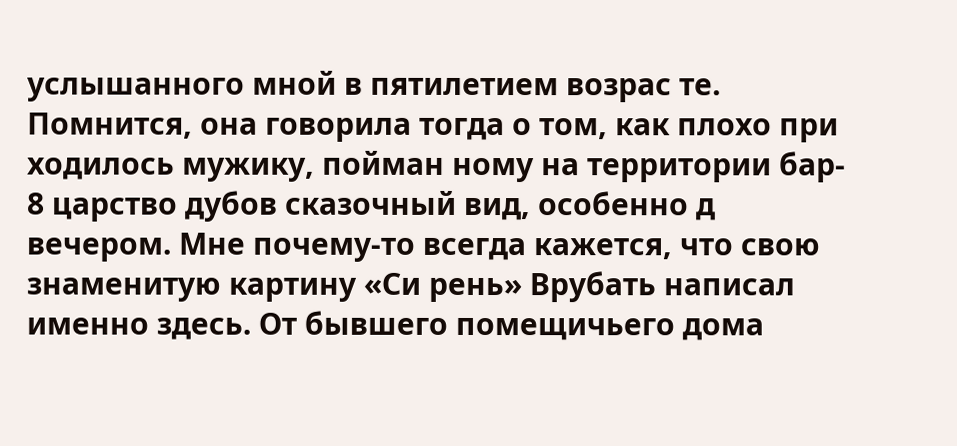услышанного мной в пятилетием возрас те. Помнится, она говорила тогда о том, как плохо при ходилось мужику, пойман ному на территории бар- 8 царство дубов сказочный вид, особенно д вечером. Мне почему-то всегда кажется, что свою знаменитую картину «Си рень» Врубать написал именно здесь. От бывшего помещичьего дома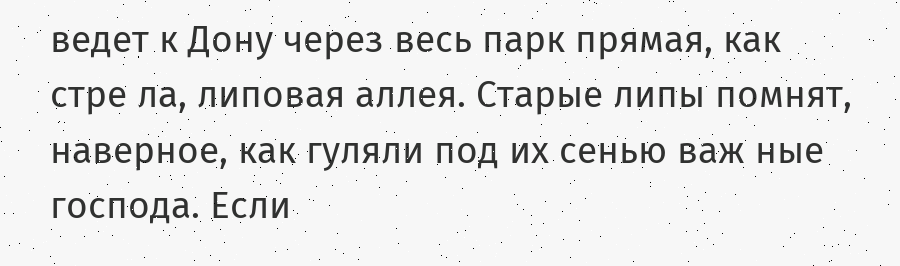ведет к Дону через весь парк прямая, как стре ла, липовая аллея. Старые липы помнят, наверное, как гуляли под их сенью важ ные господа. Если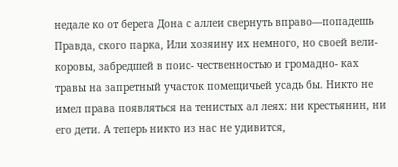недале ко от берега Дона с аллеи свернуть вправо—попадешь Правда, ского парка, Или хозяину их немного, но своей вели- коровы, забредшей в поис- чественностью и громадно- ках травы на запретный участок помещичьей усадь бы. Никто не имел права появляться на тенистых ал леях: ни крестьянин, ни его дети. А теперь никто из нас не удивится,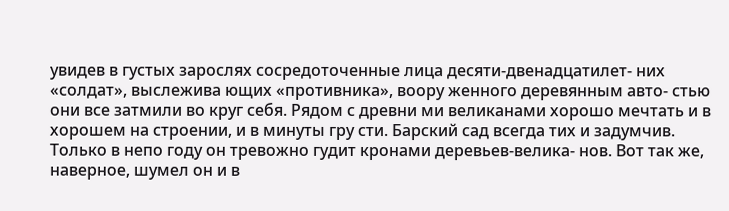увидев в густых зарослях сосредоточенные лица десяти-двенадцатилет- них «солдат», выслежива ющих «противника», воору женного деревянным авто- стью они все затмили во круг себя. Рядом с древни ми великанами хорошо мечтать и в хорошем на строении, и в минуты гру сти. Барский сад всегда тих и задумчив. Только в непо году он тревожно гудит кронами деревьев-велика- нов. Вот так же, наверное, шумел он и в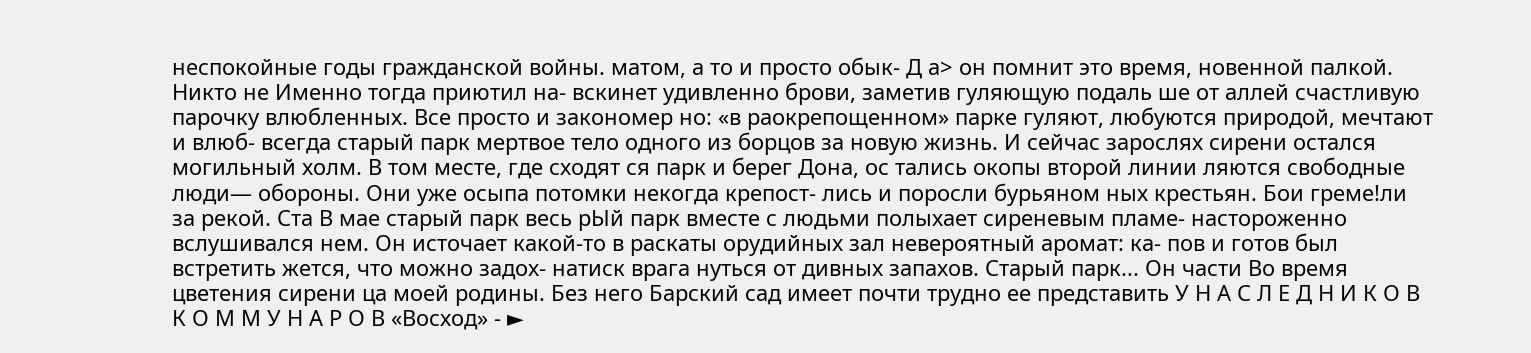неспокойные годы гражданской войны. матом, а то и просто обык- Д а> он помнит это время, новенной палкой. Никто не Именно тогда приютил на- вскинет удивленно брови, заметив гуляющую подаль ше от аллей счастливую парочку влюбленных. Все просто и закономер но: «в раокрепощенном» парке гуляют, любуются природой, мечтают и влюб- всегда старый парк мертвое тело одного из борцов за новую жизнь. И сейчас зарослях сирени остался могильный холм. В том месте, где сходят ся парк и берег Дона, ос тались окопы второй линии ляются свободные люди— обороны. Они уже осыпа потомки некогда крепост- лись и поросли бурьяном ных крестьян. Бои греме!ли за рекой. Ста В мае старый парк весь рЫй парк вместе с людьми полыхает сиреневым пламе- настороженно вслушивался нем. Он источает какой-то в раскаты орудийных зал невероятный аромат: ка- пов и готов был встретить жется, что можно задох- натиск врага нуться от дивных запахов. Старый парк... Он части Во время цветения сирени ца моей родины. Без него Барский сад имеет почти трудно ее представить У Н А С Л Е Д Н И К О В К О М М У Н А Р О В «Восход» - ►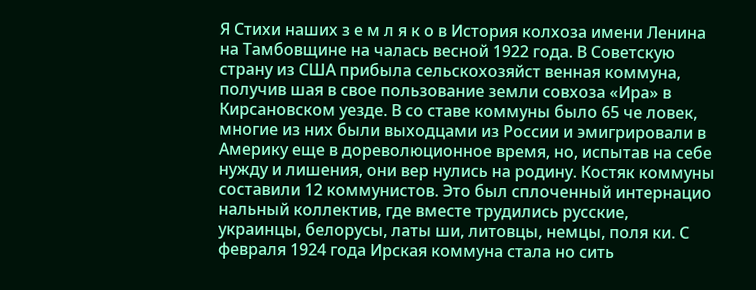Я Стихи наших з е м л я к о в История колхоза имени Ленина на Тамбовщине на чалась весной 1922 года. В Советскую страну из США прибыла сельскохозяйст венная коммуна, получив шая в свое пользование земли совхоза «Ира» в Кирсановском уезде. В со ставе коммуны было 65 че ловек, многие из них были выходцами из России и эмигрировали в Америку еще в дореволюционное время, но, испытав на себе нужду и лишения, они вер нулись на родину. Костяк коммуны составили 12 коммунистов. Это был сплоченный интернацио нальный коллектив, где вместе трудились русские, украинцы, белорусы, латы ши, литовцы, немцы, поля ки. С февраля 1924 года Ирская коммуна стала но сить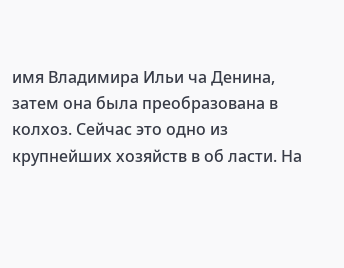имя Владимира Ильи ча Денина, затем она была преобразована в колхоз. Сейчас это одно из крупнейших хозяйств в об ласти. На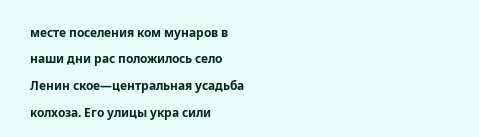месте поселения ком мунаров в наши дни рас положилось село Ленин ское—центральная усадьба колхоза. Его улицы укра сили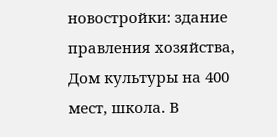новостройки: здание правления хозяйства, Дом культуры на 400 мест, школа. В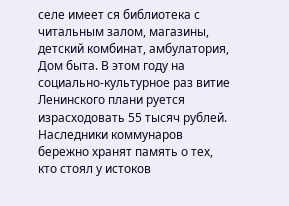селе имеет ся библиотека с читальным залом, магазины, детский комбинат, амбулатория, Дом быта. В этом году на социально-культурное раз витие Ленинского плани руется израсходовать 55 тысяч рублей. Наследники коммунаров бережно хранят память о тех, кто стоял у истоков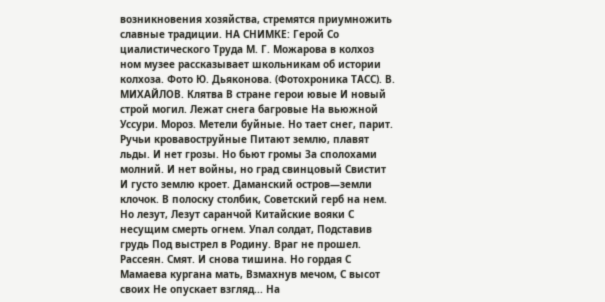возникновения хозяйства, стремятся приумножить славные традиции. НА СНИМКЕ: Герой Со циалистического Труда М. Г. Можарова в колхоз ном музее рассказывает школьникам об истории колхоза. Фото Ю. Дьяконова. (Фотохроника ТАСС). В. МИХАЙЛОВ. Клятва В стране герои ювые И новый строй могил. Лежат снега багровые На вьюжной Уссури. Мороз. Метели буйные. Но тает снег, парит. Ручьи кровавоструйные Питают землю, плавят льды. И нет грозы. Но бьют громы За сполохами молний. И нет войны, но град свинцовый Свистит И густо землю кроет. Даманский остров—земли клочок. В полоску столбик, Советский герб на нем. Но лезут, Лезут саранчой Китайские вояки С несущим смерть огнем. Упал солдат, Подставив грудь Под выстрел в Родину. Враг не прошел. Рассеян. Смят. И снова тишина. Но гордая С Мамаева кургана мать, Взмахнув мечом, С высот своих Не опускает взгляд... На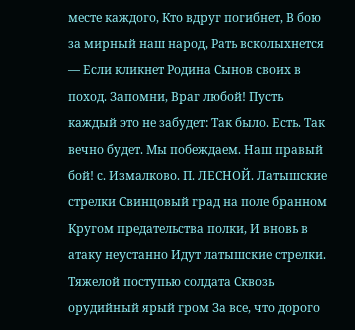месте каждого, Кто вдруг погибнет, В бою за мирный наш народ, Рать всколыхнется — Если кликнет Родина Сынов своих в поход. Запомни, Враг любой! Пусть каждый это не забудет: Так было. Есть. Так вечно будет. Мы побеждаем. Наш правый бой! с. Измалково. П. ЛЕСНОЙ. Латышские стрелки Свинцовый град на поле бранном Кругом предательства полки, И вновь в атаку неустанно Идут латышские стрелки. Тяжелой поступью солдата Сквозь орудийный ярый гром За все, что дорого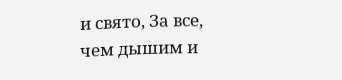и свято, За все, чем дышим и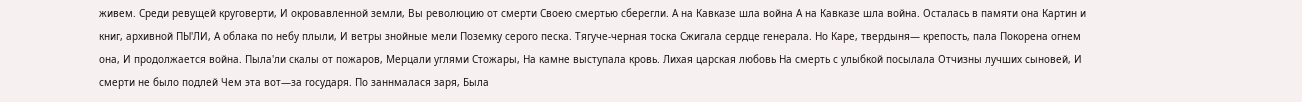живем. Среди ревущей круговерти, И окровавленной земли, Вы революцию от смерти Своею смертью сберегли. А на Кавказе шла война А на Кавказе шла война. Осталась в памяти она Картин и книг, архивной ПЫ'ЛИ, А облака по небу плыли, И ветры знойные мели Поземку серого песка. Тягуче-черная тоска Сжигала сердце генерала. Но Каре, твердыня— крепость, пала Покорена огнем она, И продолжается война. Пыла'ли скалы от пожаров, Мерцали углями Стожары, На камне выступала кровь. Лихая царская любовь На смерть с улыбкой посылала Отчизны лучших сыновей, И смерти не было подлей Чем эта вот—за государя. По заннмалася заря, Была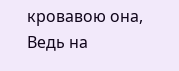кровавою она, Ведь на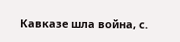Кавказе шла война, с.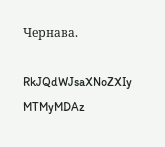Чернава.

RkJQdWJsaXNoZXIy MTMyMDAz